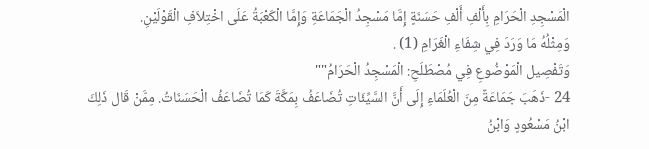الْمَسْجِدِ الْحَرَامِ بِأَلْفِ أَلْفِ حَسَنَةٍ إِمَّا مَسْجِدُ الْجَمَاعَةِ وَإِمَّا الْكَعْبَةُ عَلَى اخْتِلاَفِ الْقَوْلَيْنِ.
وَمِثْلُهُ مَا وَرَدَ فِي شِفَاءِ الْغَرَامِ (1) .
وَتَفْصِيل الْمَوْضُوعِ فِي مُصْطَلَحِ: الْمَسْجِدُ الْحَرَامُ""
24 -ذَهَبَ جَمَاعَةٌ مِنَ الْعُلَمَاءِ إِلَى أَنَّ السَّيِّئَاتِ تُضَاعَفُ بِمَكَّةَ كَمَا تُضَاعَفُ الْحَسَنَاتُ. مِمَّنْ قَال ذَلِكَ ابْنُ مَسْعُودٍ وَابْنُ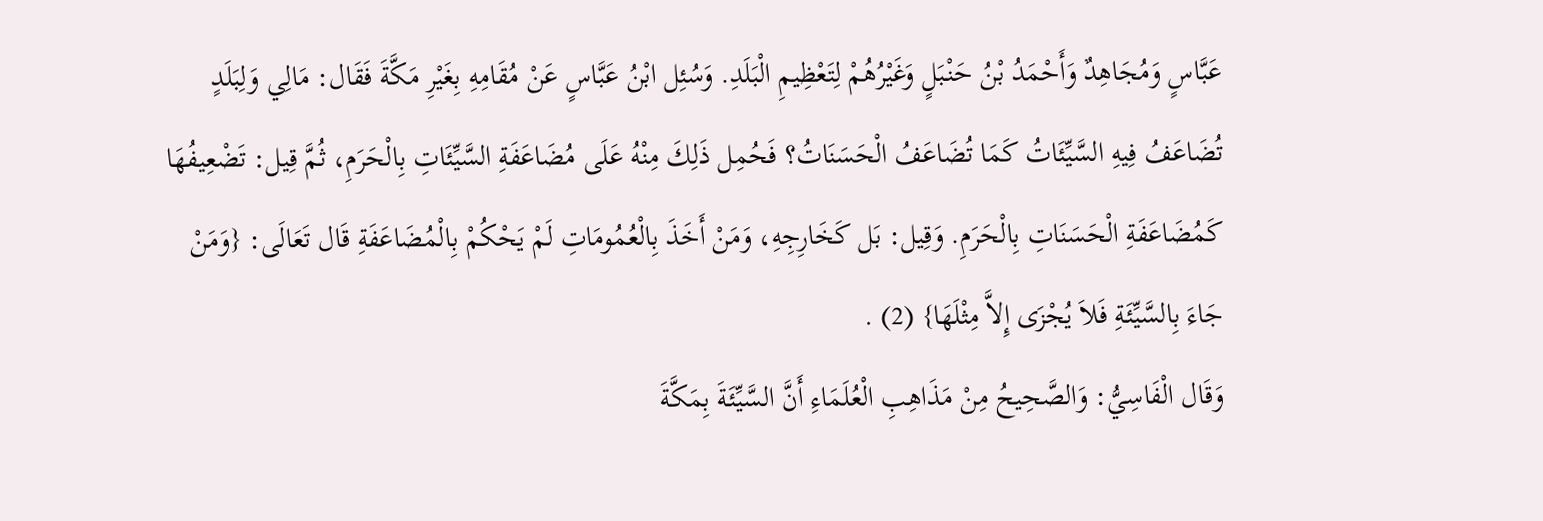عَبَّاسٍ وَمُجَاهِدٌ وَأَحْمَدُ بْنُ حَنْبَلٍ وَغَيْرُهُمْ لِتَعْظِيمِ الْبَلَدِ. وَسُئِل ابْنُ عَبَّاسٍ عَنْ مُقَامِهِ بِغَيْرِ مَكَّةَ فَقَال: مَالِي وَلِبَلَدٍ تُضَاعَفُ فِيهِ السَّيِّئَاتُ كَمَا تُضَاعَفُ الْحَسَنَاتُ؟ فَحُمِل ذَلِكَ مِنْهُ عَلَى مُضَاعَفَةِ السَّيِّئَاتِ بِالْحَرَمِ، ثُمَّ قِيل: تَضْعِيفُهَا كَمُضَاعَفَةِ الْحَسَنَاتِ بِالْحَرَمِ. وَقِيل: بَل كَخَارِجِهِ، وَمَنْ أَخَذَ بِالْعُمُومَاتِ لَمْ يَحْكُمْ بِالْمُضَاعَفَةِ قَال تَعَالَى: {وَمَنْ جَاءَ بِالسَّيِّئَةِ فَلاَ يُجْزَى إِلاَّ مِثْلَهَا} (2) .
وَقَال الْفَاسِيُّ: وَالصَّحِيحُ مِنْ مَذَاهِبِ الْعُلَمَاءِ أَنَّ السَّيِّئَةَ بِمَكَّةَ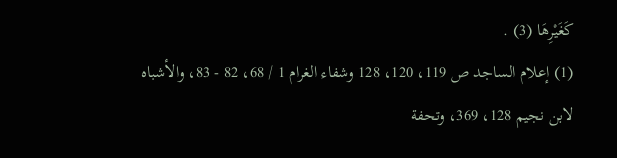كَغَيْرِهَا (3) .
(1) إعلام الساجد ص 119، 120، 128 وشفاء الغرام 1 / 68، 82 - 83، والأشباه لابن نجيم 128، 369، وتحفة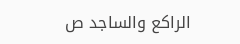الراكع والساجد ص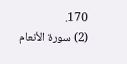170.
(2) سورة الأنعام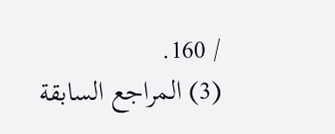/ 160.
(3) المراجع السابقة